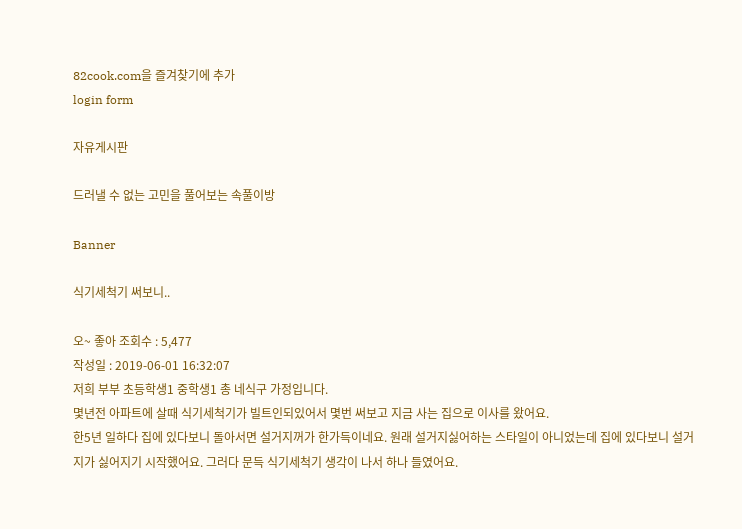82cook.com을 즐겨찾기에 추가
login form

자유게시판

드러낼 수 없는 고민을 풀어보는 속풀이방

Banner

식기세척기 써보니..

오~ 좋아 조회수 : 5,477
작성일 : 2019-06-01 16:32:07
저희 부부 초등학생1 중학생1 총 네식구 가정입니다.
몇년전 아파트에 살때 식기세척기가 빌트인되있어서 몇번 써보고 지금 사는 집으로 이사를 왔어요.
한5년 일하다 집에 있다보니 돌아서면 설거지꺼가 한가득이네요. 원래 설거지싫어하는 스타일이 아니었는데 집에 있다보니 설거지가 싫어지기 시작했어요. 그러다 문득 식기세척기 생각이 나서 하나 들였어요.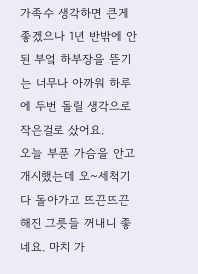가족수 생각하면 큰게 좋겠으나 1년 반밖에 안된 부엌 하부장을 뜯기는 너무나 아까워 하루에 두번 돌릴 생각으로 작은걸로 샀어요.
오늘 부푼 가슴을 안고 개시했는데 오~세척기 다 돌아가고 뜨끈뜨끈해진 그릇들 꺼내니 좋네요. 마치 가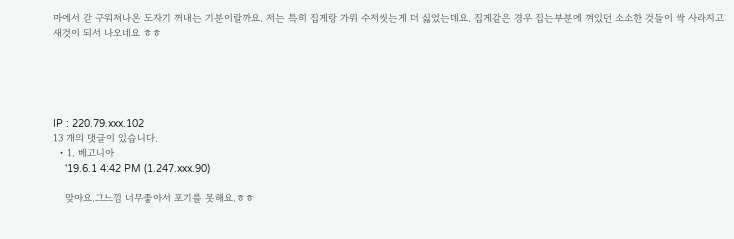마에서 갇 구워져나온 도자기 꺼내는 기분이랄까요. 저는 특히 집게랑 가위 수저씻는게 더 싫었는데요. 집게같은 경우 집는부분에 껴있던 소소한 것들이 싹 사라지고 새것이 되서 나오네요 ㅎㅎ





IP : 220.79.xxx.102
13 개의 댓글이 있습니다.
  • 1. 베고니아
    '19.6.1 4:42 PM (1.247.xxx.90)

    맞아요.그느낌 너무좋아서 포기를 못해요.ㅎㅎ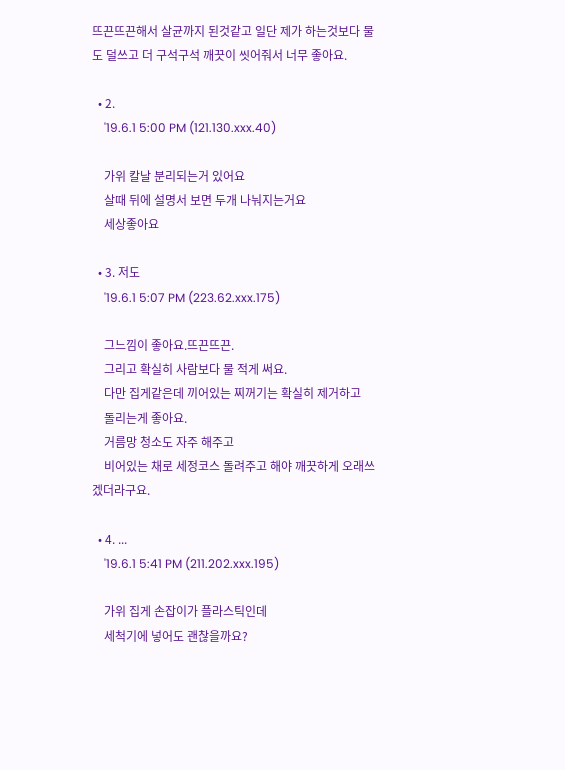뜨끈뜨끈해서 살균까지 된것같고 일단 제가 하는것보다 물도 덜쓰고 더 구석구석 깨끗이 씻어줘서 너무 좋아요.

  • 2.
    '19.6.1 5:00 PM (121.130.xxx.40)

    가위 칼날 분리되는거 있어요
    살때 뒤에 설명서 보면 두개 나눠지는거요
    세상좋아요

  • 3. 저도
    '19.6.1 5:07 PM (223.62.xxx.175)

    그느낌이 좋아요.뜨끈뜨끈.
    그리고 확실히 사람보다 물 적게 써요.
    다만 집게같은데 끼어있는 찌꺼기는 확실히 제거하고
    돌리는게 좋아요.
    거름망 청소도 자주 해주고
    비어있는 채로 세정코스 돌려주고 해야 깨끗하게 오래쓰겠더라구요.

  • 4. ...
    '19.6.1 5:41 PM (211.202.xxx.195)

    가위 집게 손잡이가 플라스틱인데
    세척기에 넣어도 괜찮을까요?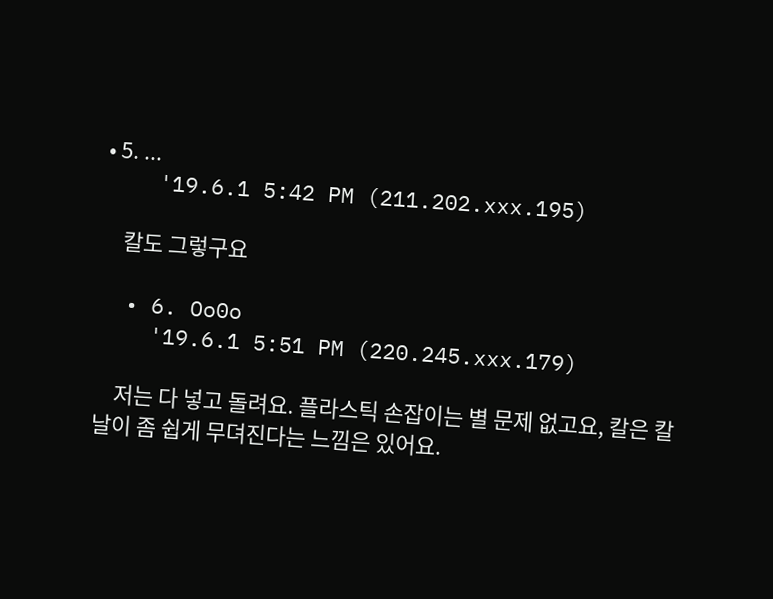• 5. ...
    '19.6.1 5:42 PM (211.202.xxx.195)

    칼도 그렇구요

  • 6. Oo0o
    '19.6.1 5:51 PM (220.245.xxx.179)

    저는 다 넣고 돌려요. 플라스틱 손잡이는 별 문제 없고요, 칼은 칼날이 좀 쉽게 무뎌진다는 느낌은 있어요.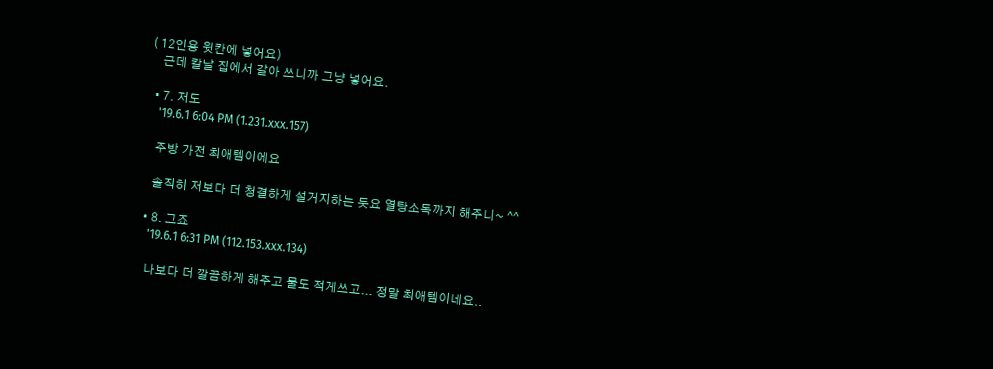( 12인용 윗칸에 넣어요)
    근데 칼날 집에서 갈아 쓰니까 그냥 넣어요.

  • 7. 저도
    '19.6.1 6:04 PM (1.231.xxx.157)

    주방 가전 최애템이에요

    솔직히 저보다 더 청결하게 설거지하는 듯요 열탕소독까지 해주니~ ^^

  • 8. 그죠
    '19.6.1 6:31 PM (112.153.xxx.134)

    나보다 더 깔끔하게 해주고 물도 적게쓰고... 정말 최애템이네요..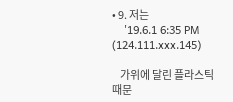• 9. 저는
    '19.6.1 6:35 PM (124.111.xxx.145)

    가위에 달린 플라스틱 때문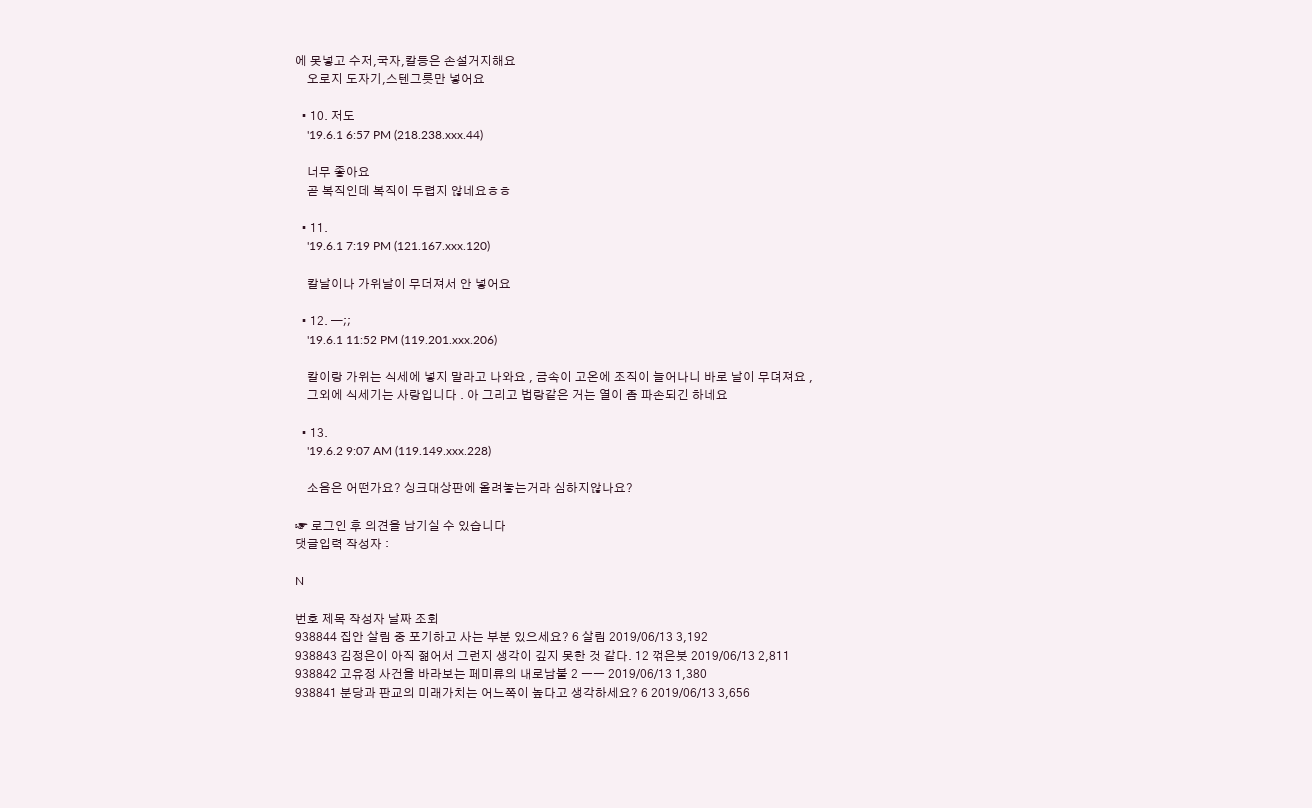에 못넣고 수저,국자,칼등은 손설거지해요
    오로지 도자기,스텐그릇만 넣어요

  • 10. 저도
    '19.6.1 6:57 PM (218.238.xxx.44)

    너무 좋아요
    곧 복직인데 복직이 두렵지 않네요ㅎㅎ

  • 11.
    '19.6.1 7:19 PM (121.167.xxx.120)

    칼날이나 가위날이 무더져서 안 넣어요

  • 12. —;;
    '19.6.1 11:52 PM (119.201.xxx.206)

    칼이랑 가위는 식세에 넣지 말라고 나와요 , 금속이 고온에 조직이 늘어나니 바로 날이 무뎌져요 ,
    그외에 식세기는 사랑입니다 . 아 그리고 법랑같은 거는 열이 좀 파손되긴 하네요

  • 13.
    '19.6.2 9:07 AM (119.149.xxx.228)

    소음은 어떤가요? 싱크대상판에 올려놓는거라 심하지않나요?

☞ 로그인 후 의견을 남기실 수 있습니다
댓글입력 작성자 :

N

번호 제목 작성자 날짜 조회
938844 집안 살림 중 포기하고 사는 부분 있으세요? 6 살림 2019/06/13 3,192
938843 김정은이 아직 젊어서 그런지 생각이 깊지 못한 것 같다. 12 꺾은붓 2019/06/13 2,811
938842 고유정 사건을 바라보는 페미류의 내로남불 2 ㅡㅡ 2019/06/13 1,380
938841 분당과 판교의 미래가치는 어느쪽이 높다고 생각하세요? 6 2019/06/13 3,656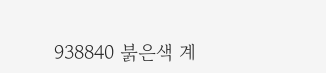938840 붉은색 계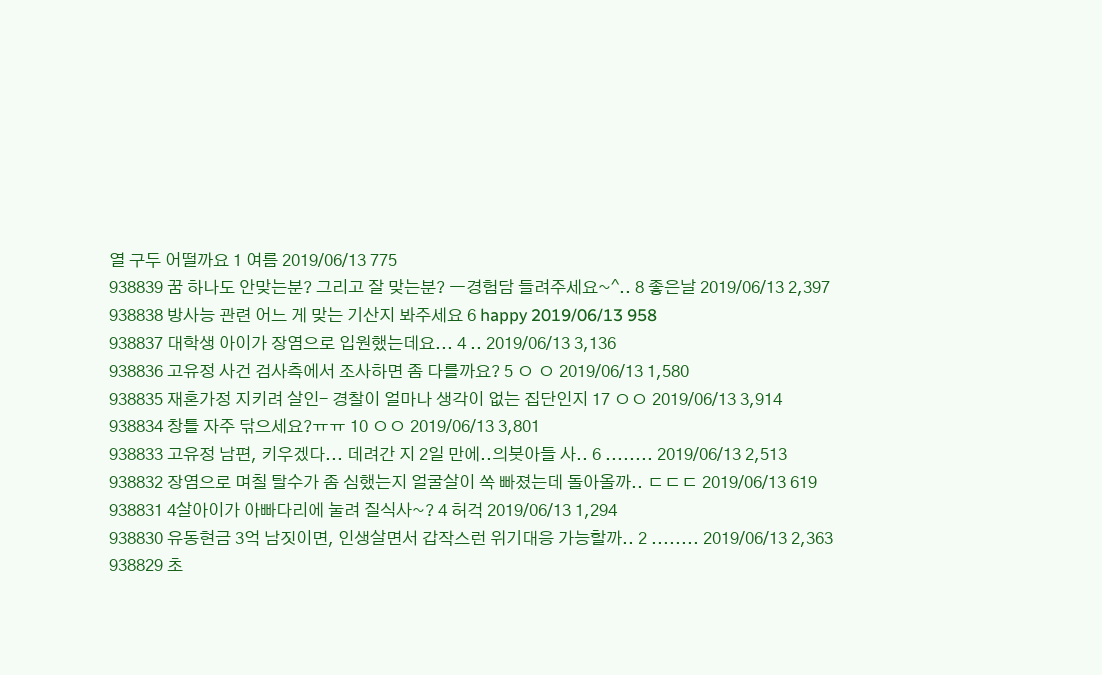열 구두 어떨까요 1 여름 2019/06/13 775
938839 꿈 하나도 안맞는분? 그리고 잘 맞는분? ㅡ경험담 들려주세요~^.. 8 좋은날 2019/06/13 2,397
938838 방사능 관련 어느 게 맞는 기산지 봐주세요 6 happy 2019/06/13 958
938837 대학생 아이가 장염으로 입원했는데요... 4 .. 2019/06/13 3,136
938836 고유정 사건 검사측에서 조사하면 좀 다를까요? 5 ㅇ ㅇ 2019/06/13 1,580
938835 재혼가정 지키려 살인- 경찰이 얼마나 생각이 없는 집단인지 17 ㅇㅇ 2019/06/13 3,914
938834 창틀 자주 닦으세요?ㅠㅠ 10 ㅇㅇ 2019/06/13 3,801
938833 고유정 남편, 키우겠다... 데려간 지 2일 만에..의붓아들 사.. 6 ........ 2019/06/13 2,513
938832 장염으로 며칠 탈수가 좀 심했는지 얼굴살이 쏙 빠졌는데 돌아올까.. ㄷㄷㄷ 2019/06/13 619
938831 4살아이가 아빠다리에 눌려 질식사~? 4 허걱 2019/06/13 1,294
938830 유동현금 3억 남짓이면, 인생살면서 갑작스런 위기대응 가능할까.. 2 ........ 2019/06/13 2,363
938829 초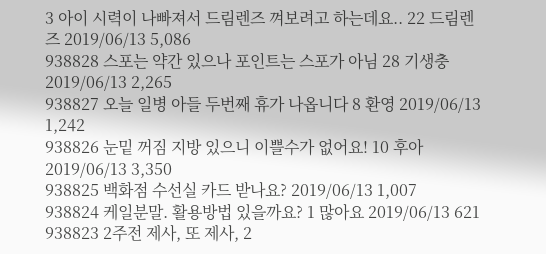3 아이 시력이 나빠져서 드림렌즈 껴보려고 하는데요.. 22 드림렌즈 2019/06/13 5,086
938828 스포는 약간 있으나 포인트는 스포가 아님 28 기생충 2019/06/13 2,265
938827 오늘 일병 아들 두번째 휴가 나옵니다 8 환영 2019/06/13 1,242
938826 눈밑 꺼짐 지방 있으니 이쁠수가 없어요! 10 후아 2019/06/13 3,350
938825 백화점 수선실 카드 받나요? 2019/06/13 1,007
938824 케일분말. 활용방법 있을까요? 1 많아요 2019/06/13 621
938823 2주전 제사, 또 제사, 2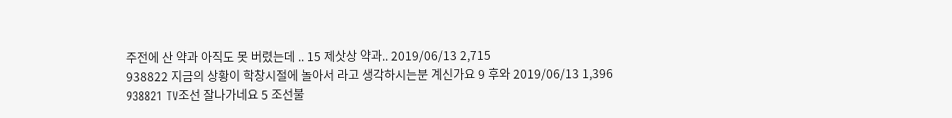주전에 산 약과 아직도 못 버렸는데 .. 15 제삿상 약과.. 2019/06/13 2,715
938822 지금의 상황이 학창시절에 놀아서 라고 생각하시는분 계신가요 9 후와 2019/06/13 1,396
938821 TV조선 잘나가네요 5 조선불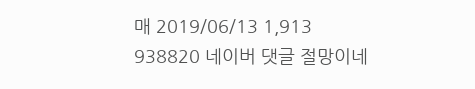매 2019/06/13 1,913
938820 네이버 댓글 절망이네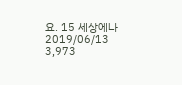요. 15 세상에나 2019/06/13 3,973